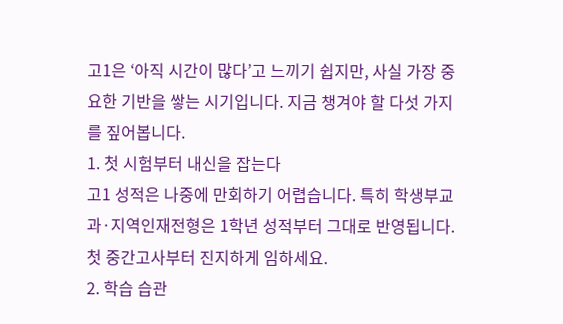고1은 ‘아직 시간이 많다’고 느끼기 쉽지만, 사실 가장 중요한 기반을 쌓는 시기입니다. 지금 챙겨야 할 다섯 가지를 짚어봅니다.
1. 첫 시험부터 내신을 잡는다
고1 성적은 나중에 만회하기 어렵습니다. 특히 학생부교과·지역인재전형은 1학년 성적부터 그대로 반영됩니다. 첫 중간고사부터 진지하게 임하세요.
2. 학습 습관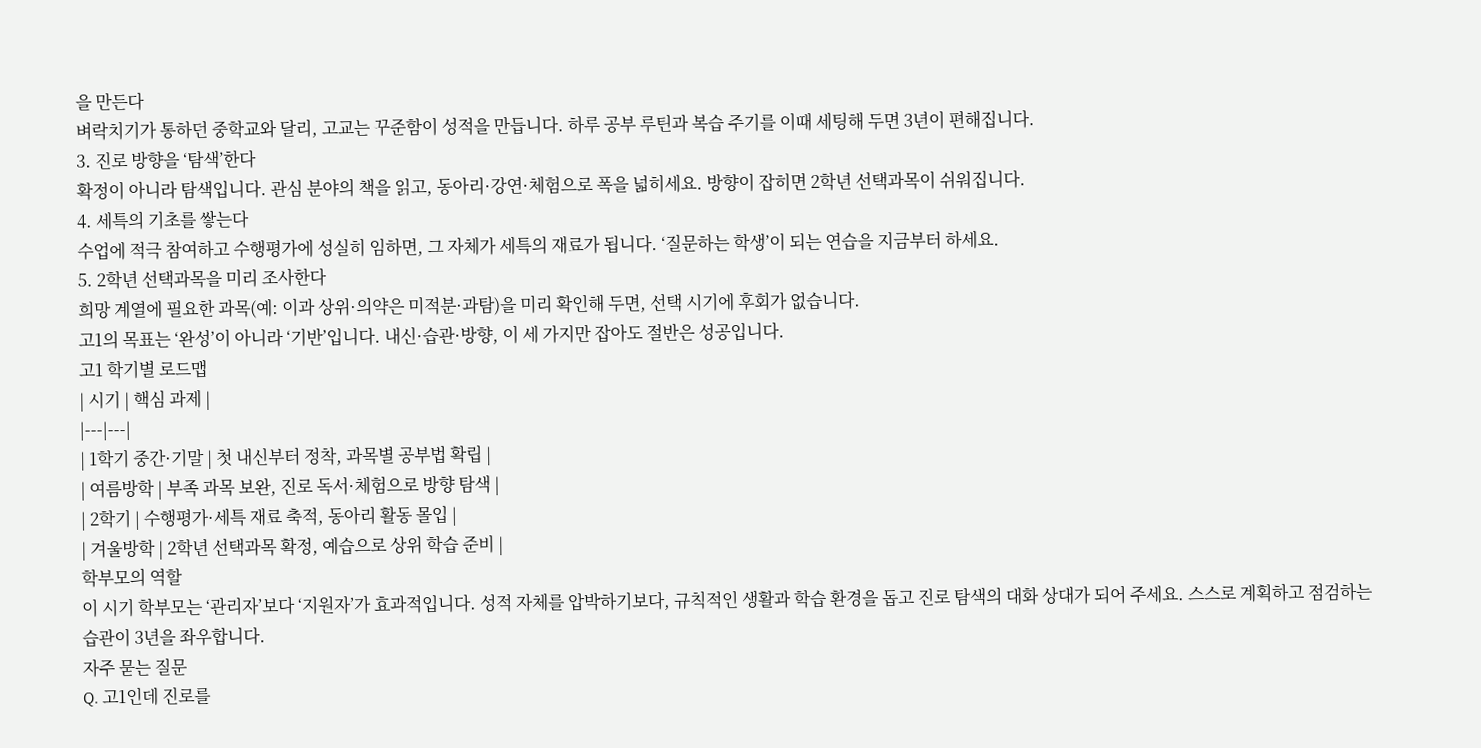을 만든다
벼락치기가 통하던 중학교와 달리, 고교는 꾸준함이 성적을 만듭니다. 하루 공부 루틴과 복습 주기를 이때 세팅해 두면 3년이 편해집니다.
3. 진로 방향을 ‘탐색’한다
확정이 아니라 탐색입니다. 관심 분야의 책을 읽고, 동아리·강연·체험으로 폭을 넓히세요. 방향이 잡히면 2학년 선택과목이 쉬워집니다.
4. 세특의 기초를 쌓는다
수업에 적극 참여하고 수행평가에 성실히 임하면, 그 자체가 세특의 재료가 됩니다. ‘질문하는 학생’이 되는 연습을 지금부터 하세요.
5. 2학년 선택과목을 미리 조사한다
희망 계열에 필요한 과목(예: 이과 상위·의약은 미적분·과탐)을 미리 확인해 두면, 선택 시기에 후회가 없습니다.
고1의 목표는 ‘완성’이 아니라 ‘기반’입니다. 내신·습관·방향, 이 세 가지만 잡아도 절반은 성공입니다.
고1 학기별 로드맵
| 시기 | 핵심 과제 |
|---|---|
| 1학기 중간·기말 | 첫 내신부터 정착, 과목별 공부법 확립 |
| 여름방학 | 부족 과목 보완, 진로 독서·체험으로 방향 탐색 |
| 2학기 | 수행평가·세특 재료 축적, 동아리 활동 몰입 |
| 겨울방학 | 2학년 선택과목 확정, 예습으로 상위 학습 준비 |
학부모의 역할
이 시기 학부모는 ‘관리자’보다 ‘지원자’가 효과적입니다. 성적 자체를 압박하기보다, 규칙적인 생활과 학습 환경을 돕고 진로 탐색의 대화 상대가 되어 주세요. 스스로 계획하고 점검하는 습관이 3년을 좌우합니다.
자주 묻는 질문
Q. 고1인데 진로를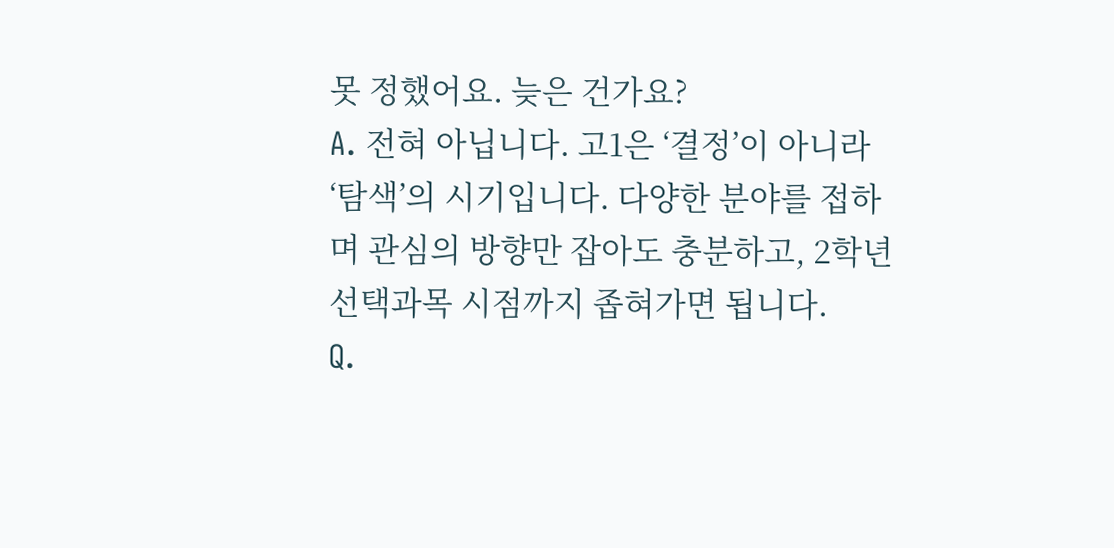못 정했어요. 늦은 건가요?
A. 전혀 아닙니다. 고1은 ‘결정’이 아니라 ‘탐색’의 시기입니다. 다양한 분야를 접하며 관심의 방향만 잡아도 충분하고, 2학년 선택과목 시점까지 좁혀가면 됩니다.
Q.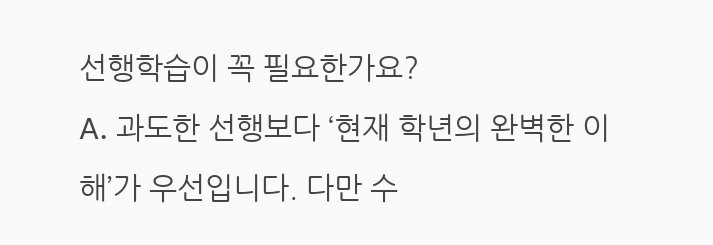선행학습이 꼭 필요한가요?
A. 과도한 선행보다 ‘현재 학년의 완벽한 이해’가 우선입니다. 다만 수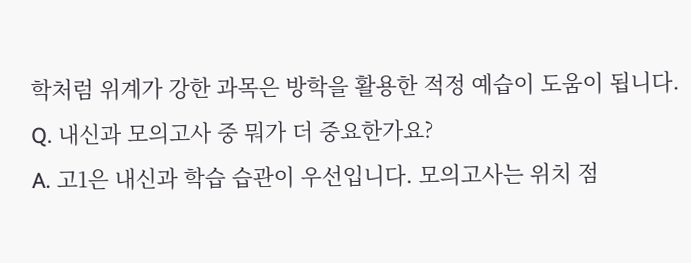학처럼 위계가 강한 과목은 방학을 활용한 적정 예습이 도움이 됩니다.
Q. 내신과 모의고사 중 뭐가 더 중요한가요?
A. 고1은 내신과 학습 습관이 우선입니다. 모의고사는 위치 점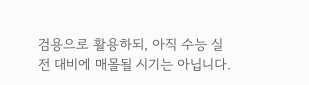검용으로 활용하되, 아직 수능 실전 대비에 매몰될 시기는 아닙니다.